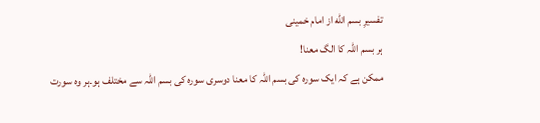تفسیرِ بسم الله از امام خمینی
ہر بسم اللہ کا الگ معنا!
ممکن ہے کہ ایک سورہ کی بسم اللہ کا معنا دوسری سورہ کی بسم اللہ سے مختلف ہو۔ہر وہ سورت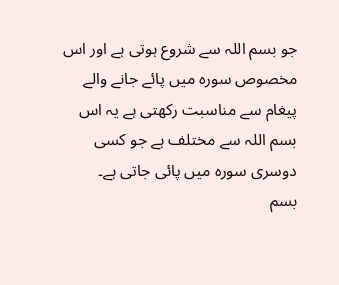جو بسم اللہ سے شروع ہوتی ہے اور اس مخصوص سورہ میں پائے جانے والے پیغام سے مناسبت رکھتی ہے یہ اس بسم اللہ سے مختلف ہے جو کسی دوسری سورہ میں پائی جاتی ہے۔
بسم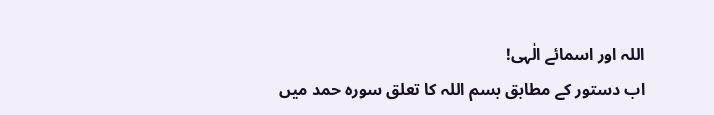اللہ اور اسمائے الٰہی!
اب دستور کے مطابق بسم اللہ کا تعلق سورہ حمد میں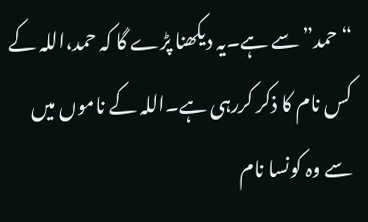“حمد” سے ہے۔یہ دیکھنا پڑے گا کہ حمد،اللہ کے کس نام کا ذکر کررہی ہے۔اللہ کے ناموں میں سے وہ کونسا نام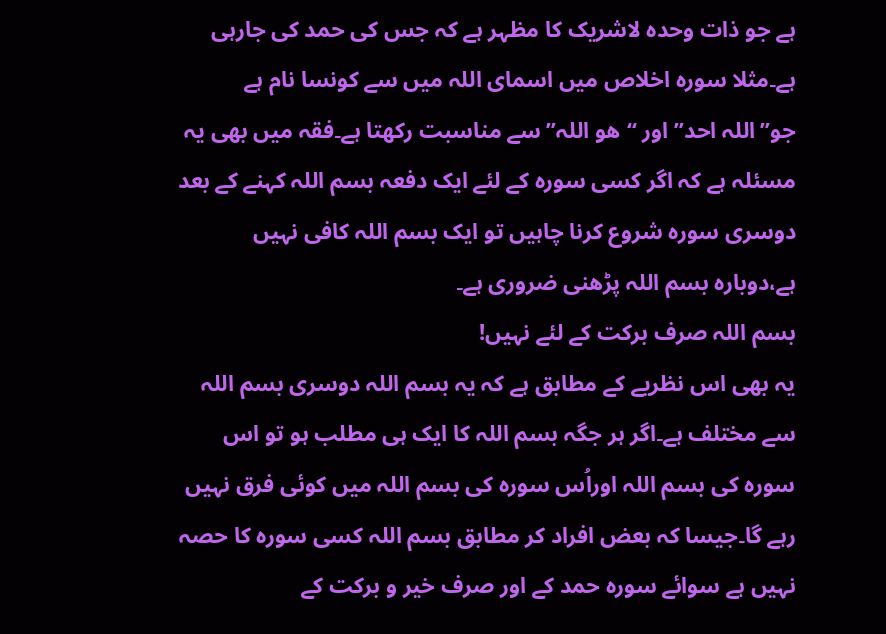ہے جو ذات وحدہ لاشریک کا مظہر ہے کہ جس کی حمد کی جارہی ہے۔مثلا سورہ اخلاص میں اسمای اللہ میں سے کونسا نام ہے جو”اللہ احد” اور “ھو اللہ” سے مناسبت رکھتا ہے۔فقہ میں بھی یہ مسئلہ ہے کہ اگر کسی سورہ کے لئے ایک دفعہ بسم اللہ کہنے کے بعد دوسری سورہ شروع کرنا چاہیں تو ایک بسم اللہ کافی نہیں ہے،دوبارہ بسم اللہ پڑھنی ضروری ہے۔
بسم اللہ صرف برکت کے لئے نہیں!
یہ بھی اس نظریے کے مطابق ہے کہ یہ بسم اللہ دوسری بسم اللہ سے مختلف ہے۔اگر ہر جگہ بسم اللہ کا ایک ہی مطلب ہو تو اس سورہ کی بسم اللہ اوراُس سورہ کی بسم اللہ میں کوئی فرق نہیں رہے گا۔جیسا کہ بعض افراد کر مطابق بسم اللہ کسی سورہ کا حصہ نہیں ہے سوائے سورہ حمد کے اور صرف خیر و برکت کے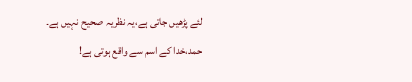لئے پڑھیں جاتی ہے،یہ نظریہ صحیح نہیں ہے۔
حمد،خدا کے اسم سے واقع ہوتی ہے!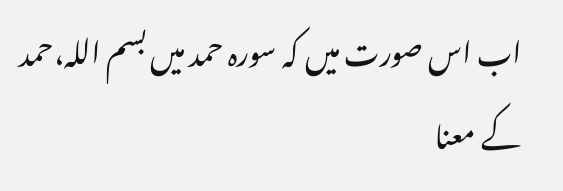اب اس صورت میں کہ سورہ حمد میں بسم اللہ،حمد کے معنا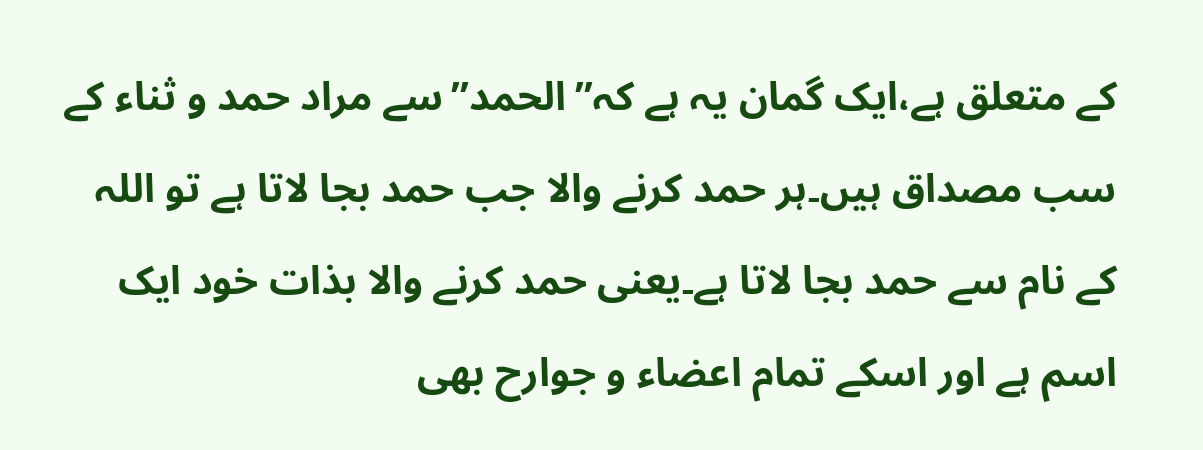کے متعلق ہے،ایک گمان یہ ہے کہ”الحمد”سے مراد حمد و ثناء کے سب مصداق ہیں۔ہر حمد کرنے والا جب حمد بجا لاتا ہے تو اللہ کے نام سے حمد بجا لاتا ہے۔یعنی حمد کرنے والا بذات خود ایک اسم ہے اور اسکے تمام اعضاء و جوارح بھی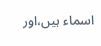اسماء ہیں،اور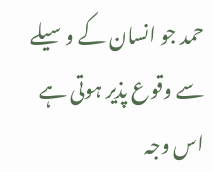حمد جو انسان کے وسیلے سے وقوع پذیر ہوتی ہے اس وجہ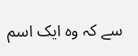سے کہ وہ ایک اسم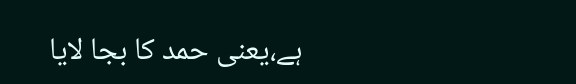ہے،یعنی حمد کا بجا لایا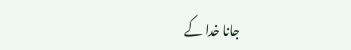جانا خدا کے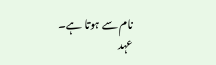نام سے ہوتا ہے۔
عہد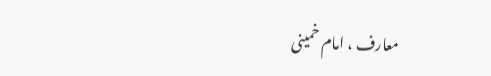معارف ، امام خمینی